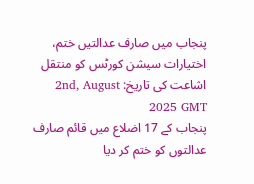پنجاب میں صارف عدالتیں ختم، اختیارات سیشن کورٹس کو منتقل
اشاعت کی تاریخ: 2nd, August 2025 GMT
پنجاب کے 17 اضلاع میں قائم صارف عدالتوں کو ختم کر دیا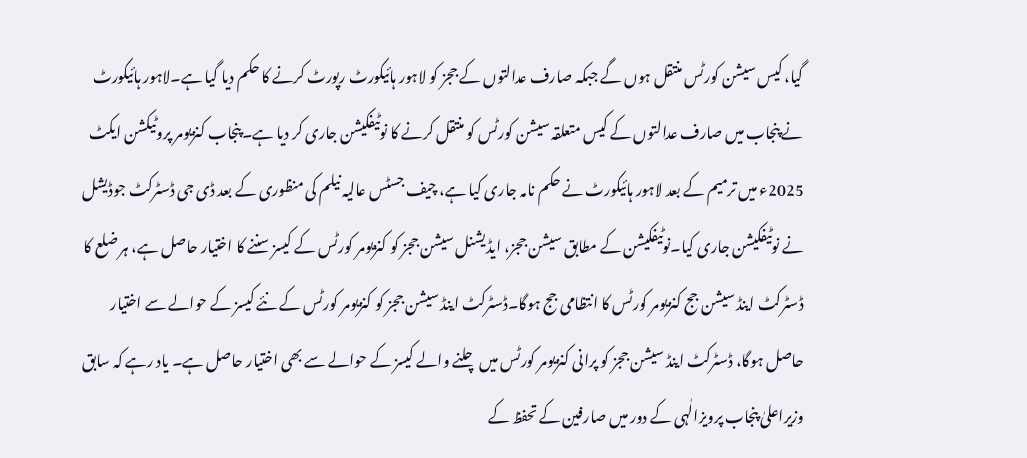گیا، کیس سیشن کورٹس منتقل ہوں گے جبکہ صارف عدالتوں کے ججز کو لاہور ہائیکورٹ رپورٹ کرنے کا حکم دیا گیا ہے۔لاہور ہائیکورٹ نے پنجاب میں صارف عدالتوں کے کیس متعلقہ سیشن کورٹس کو منتقل کرنے کا نوٹیفکیشن جاری کر دیا ہے۔پنجاب کنزیومر پروٹیکشن ایکٹ 2025ء میں ترمیم کے بعد لاہور ہائیکورٹ نے حکم نامہ جاری کیا ہے، چیف جسٹس عالیہ نیلم کی منظوری کے بعد ڈی جی ڈسٹرکٹ جوڈیشل نے نوٹیفکیشن جاری کیا۔نوٹیفکیشن کے مطابق سیشن ججز، ایڈیشنل سیشن ججز کو کنزیومر کورٹس کے کیسز سننے کا اختیار حاصل ہے، ہر ضلع کا ڈسٹرکٹ اینڈ سیشن جج کنزیومر کورٹس کا انتظامی جج ہوگا۔ڈسٹرکٹ اینڈ سیشن ججز کو کنزیومر کورٹس کے نئے کیسز کے حوالے سے اختیار حاصل ہوگا، ڈسٹرکٹ اینڈ سیشن ججز کو پرانی کنزیومر کورٹس میں چلنے والے کیسز کے حوالے سے بھی اختیار حاصل ہے۔ یاد رہے کہ سابق وزیراعلیٰ پنجاب پرویزالٰہی کے دور میں صارفین کے تحفظ کے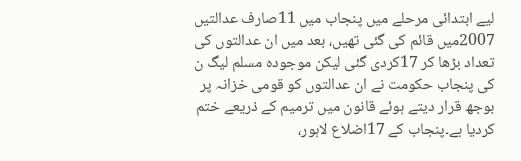لیے ابتدائی مرحلے میں پنجاب میں 11صارف عدالتیں 2007میں قائم کی گئی تھیں، بعد میں ان عدالتوں کی تعداد بڑھا کر 17کردی گئی لیکن موجودہ مسلم لیگ ن کی پنجاب حکومت نے ان عدالتوں کو قومی خزانہ پر بوجھ قرار دیتے ہوئے قانون میں ترمیم کے ذریعے ختم کردیا ہے۔پنجاب کے 17اضلاع لاہور،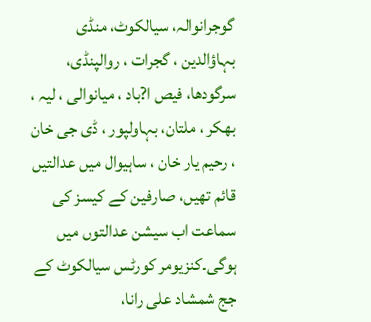گوجرانوالہ، سیالکوٹ، منڈی بہاؤالدین ، گجرات ، روالپنڈی، سرگودھا، فیص ا?باد ، میانوالی ، لیہ ، بھکر ، ملتان، بہاولپور ، ڈی جی خان ، رحیم یار خان ، ساہیوال میں عدالتیں قائم تھیں، صارفین کے کیسز کی سماعت اب سیشن عدالتوں میں ہوگی۔کنزیومر کورٹس سیالکوٹ کے جج شمشاد علی رانا،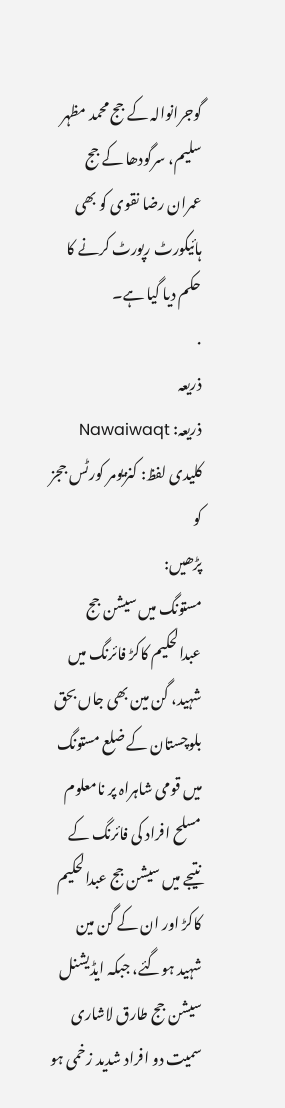گوجرانوالہ کے جج محمد مظہر سلیم، سرگودھا کے جج عمران رضا نقوی کو بھی ہائیکورٹ رپورٹ کرنے کا حکم دیا گیا ہے۔
.
ذریعہ
ذریعہ: Nawaiwaqt
کلیدی لفظ: کنزیومر کورٹس ججز کو
پڑھیں:
مستونگ میں سیشن جج عبدالحکیم کاکڑ فائرنگ میں شہید، گن مین بھی جاں بحق
بلوچستان کے ضلع مستونگ میں قومی شاہراہ پر نامعلوم مسلح افراد کی فائرنگ کے نتیجے میں سیشن جج عبدالحکیم کاکڑ اور ان کے گن مین شہید ہوگئے، جبکہ ایڈیشنل سیشن جج طارق لاشاری سمیت دو افراد شدید زخمی ہو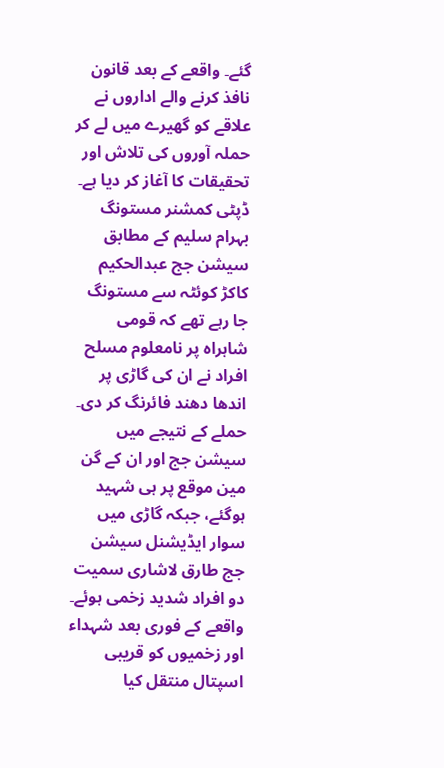گئے۔ واقعے کے بعد قانون نافذ کرنے والے اداروں نے علاقے کو گھیرے میں لے کر حملہ آوروں کی تلاش اور تحقیقات کا آغاز کر دیا ہے۔
ڈپٹی کمشنر مستونگ بہرام سلیم کے مطابق سیشن جج عبدالحکیم کاکڑ کوئٹہ سے مستونگ جا رہے تھے کہ قومی شاہراہ پر نامعلوم مسلح افراد نے ان کی گاڑی پر اندھا دھند فائرنگ کر دی۔ حملے کے نتیجے میں سیشن جج اور ان کے گن مین موقع پر ہی شہید ہوگئے، جبکہ گاڑی میں سوار ایڈیشنل سیشن جج طارق لاشاری سمیت دو افراد شدید زخمی ہوئے۔
واقعے کے فوری بعد شہداء اور زخمیوں کو قریبی اسپتال منتقل کیا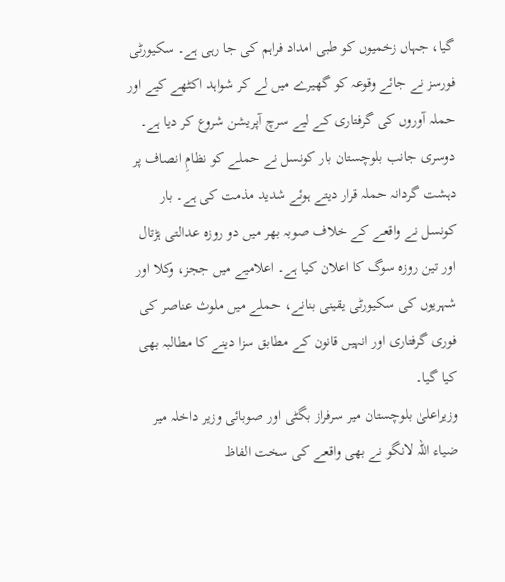گیا، جہاں زخمیوں کو طبی امداد فراہم کی جا رہی ہے۔ سکیورٹی فورسز نے جائے وقوعہ کو گھیرے میں لے کر شواہد اکٹھے کیے اور حملہ آوروں کی گرفتاری کے لیے سرچ آپریشن شروع کر دیا ہے۔
دوسری جانب بلوچستان بار کونسل نے حملے کو نظامِ انصاف پر دہشت گردانہ حملہ قرار دیتے ہوئے شدید مذمت کی ہے۔ بار کونسل نے واقعے کے خلاف صوبہ بھر میں دو روزہ عدالتی ہڑتال اور تین روزہ سوگ کا اعلان کیا ہے۔ اعلامیے میں ججز، وکلا اور شہریوں کی سکیورٹی یقینی بنانے، حملے میں ملوث عناصر کی فوری گرفتاری اور انہیں قانون کے مطابق سزا دینے کا مطالبہ بھی کیا گیا۔
وزیراعلیٰ بلوچستان میر سرفراز بگٹی اور صوبائی وزیر داخلہ میر ضیاء اللہ لانگو نے بھی واقعے کی سخت الفاظ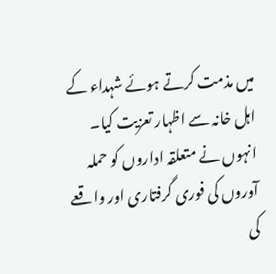میں مذمت کرتے ہوئے شہداء کے اہل خانہ سے اظہار تعزیت کیا۔ انہوں نے متعلقہ اداروں کو حملہ آوروں کی فوری گرفتاری اور واقعے کی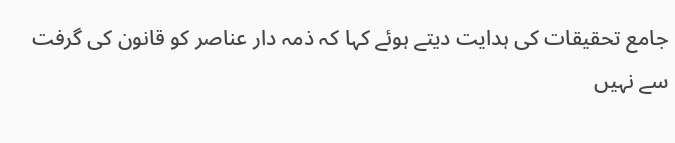جامع تحقیقات کی ہدایت دیتے ہوئے کہا کہ ذمہ دار عناصر کو قانون کی گرفت سے نہیں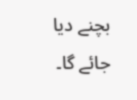بچنے دیا جائے گا۔